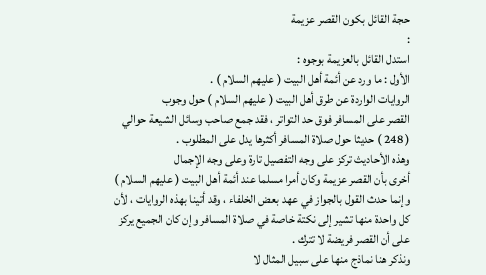حجة القائل بكون القصر عزيمة
:
استدل القائل بالعزيمة بوجوه :
الأول : ما ورد عن أئمة أهل البيت ( عليهم السلام ) .
الروايات الواردة عن طرق أهل البيت ( عليهم السلام ) حول وجوب
القصر على المسافر فوق حد التواتر ، فقد جمع صاحب وسائل الشيعة حوالي
( 248 ) حديثا حول صلاة المسافر أكثرها يدل على المطلوب .
وهذه الأحاديث تركز على وجه التفصيل تارة وعلى وجه الإجمال
أخرى بأن القصر عزيمة وكان أمرا مسلما عند أئمة أهل البيت ( عليهم السلام )
وإنما حدث القول بالجواز في عهد بعض الخلفاء ، وقد أتينا بهذه الروايات ، لأن
كل واحدة منها تشير إلى نكتة خاصة في صلاة المسافر وإن كان الجميع يركز
على أن القصر فريضة لا تترك .
ونذكر هنا نماذج منها على سبيل المثال لا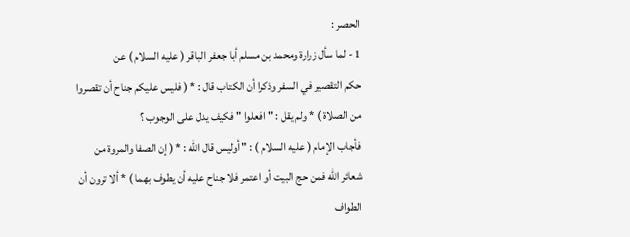الحصر :
1 - لما سأل زرارة ومحمد بن مسلم أبا جعفر الباقر ( عليه السلام ) عن
حكم التقصير في السفر وذكرا أن الكتاب قال : * ( فليس عليكم جناح أن تقصروا
من الصلاة ) * ولم يقل : " افعلوا " فكيف يدل على الوجوب ؟
فأجاب الإمام ( عليه السلام ) : " أوليس قال الله : * ( إن الصفا والمروة من
شعائر الله فمن حج البيت أو اعتمر فلا جناح عليه أن يطوف بهما ) * ألا ترون أن
الطواف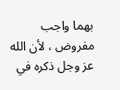بهما واجب مفروض ، لأن الله عز وجل ذكره في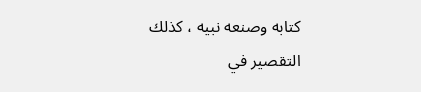كتابه وصنعه نبيه ، كذلك التقصير في